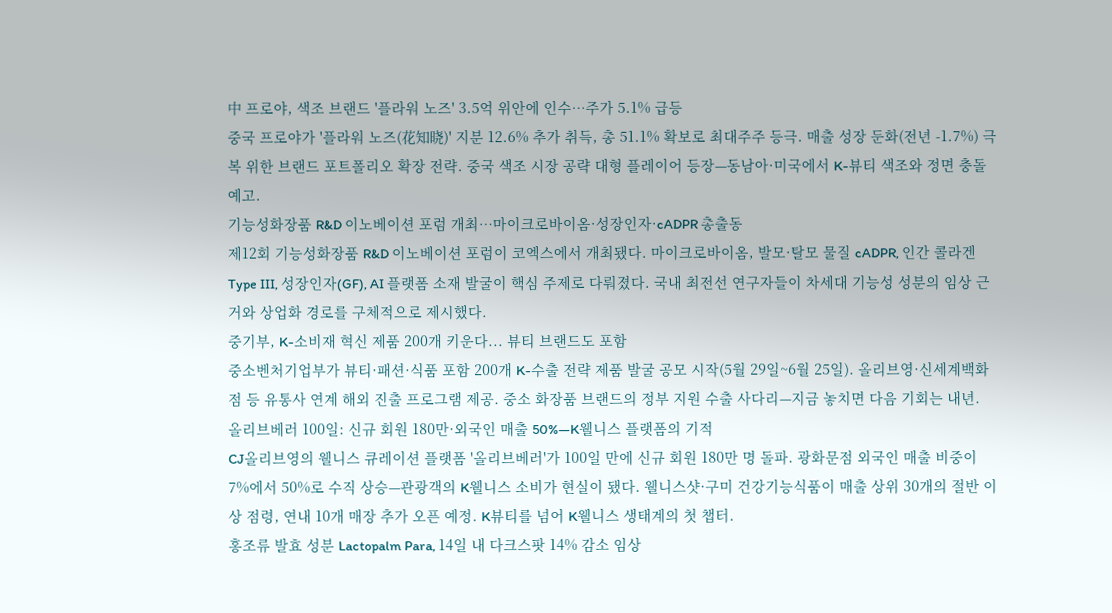中 프로야, 색조 브랜드 '플라워 노즈' 3.5억 위안에 인수…주가 5.1% 급등
중국 프로야가 '플라워 노즈(花知晓)' 지분 12.6% 추가 취득, 총 51.1% 확보로 최대주주 등극. 매출 성장 둔화(전년 -1.7%) 극복 위한 브랜드 포트폴리오 확장 전략. 중국 색조 시장 공략 대형 플레이어 등장—동남아·미국에서 K-뷰티 색조와 정면 충돌 예고.
기능성화장품 R&D 이노베이션 포럼 개최…마이크로바이옴·성장인자·cADPR 총출동
제12회 기능성화장품 R&D 이노베이션 포럼이 코엑스에서 개최됐다. 마이크로바이옴, 발모·탈모 물질 cADPR, 인간 콜라겐 Type III, 성장인자(GF), AI 플랫폼 소재 발굴이 핵심 주제로 다뤄졌다. 국내 최전선 연구자들이 차세대 기능성 성분의 임상 근거와 상업화 경로를 구체적으로 제시했다.
중기부, K-소비재 혁신 제품 200개 키운다... 뷰티 브랜드도 포함
중소벤처기업부가 뷰티·패션·식품 포함 200개 K-수출 전략 제품 발굴 공모 시작(5월 29일~6월 25일). 올리브영·신세계백화점 등 유통사 연계 해외 진출 프로그램 제공. 중소 화장품 브랜드의 정부 지원 수출 사다리—지금 놓치면 다음 기회는 내년.
올리브베러 100일: 신규 회원 180만·외국인 매출 50%—K웰니스 플랫폼의 기적
CJ올리브영의 웰니스 큐레이션 플랫폼 '올리브베러'가 100일 만에 신규 회원 180만 명 돌파. 광화문점 외국인 매출 비중이 7%에서 50%로 수직 상승—관광객의 K웰니스 소비가 현실이 됐다. 웰니스샷·구미 건강기능식품이 매출 상위 30개의 절반 이상 점령, 연내 10개 매장 추가 오픈 예정. K뷰티를 넘어 K웰니스 생태계의 첫 챕터.
홍조류 발효 성분 Lactopalm Para, 14일 내 다크스팟 14% 감소 임상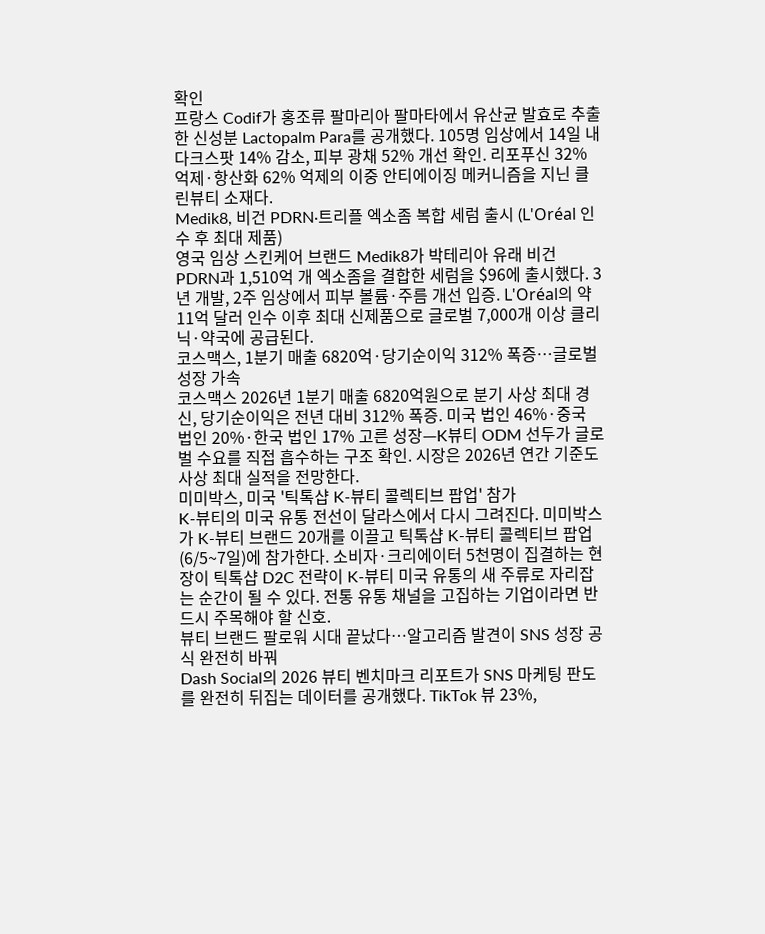확인
프랑스 Codif가 홍조류 팔마리아 팔마타에서 유산균 발효로 추출한 신성분 Lactopalm Para를 공개했다. 105명 임상에서 14일 내 다크스팟 14% 감소, 피부 광채 52% 개선 확인. 리포푸신 32% 억제·항산화 62% 억제의 이중 안티에이징 메커니즘을 지닌 클린뷰티 소재다.
Medik8, 비건 PDRN·트리플 엑소좀 복합 세럼 출시 (L'Oréal 인수 후 최대 제품)
영국 임상 스킨케어 브랜드 Medik8가 박테리아 유래 비건 PDRN과 1,510억 개 엑소좀을 결합한 세럼을 $96에 출시했다. 3년 개발, 2주 임상에서 피부 볼륨·주름 개선 입증. L'Oréal의 약 11억 달러 인수 이후 최대 신제품으로 글로벌 7,000개 이상 클리닉·약국에 공급된다.
코스맥스, 1분기 매출 6820억·당기순이익 312% 폭증…글로벌 성장 가속
코스맥스 2026년 1분기 매출 6820억원으로 분기 사상 최대 경신, 당기순이익은 전년 대비 312% 폭증. 미국 법인 46%·중국 법인 20%·한국 법인 17% 고른 성장—K뷰티 ODM 선두가 글로벌 수요를 직접 흡수하는 구조 확인. 시장은 2026년 연간 기준도 사상 최대 실적을 전망한다.
미미박스, 미국 '틱톡샵 K-뷰티 콜렉티브 팝업' 참가
K-뷰티의 미국 유통 전선이 달라스에서 다시 그려진다. 미미박스가 K-뷰티 브랜드 20개를 이끌고 틱톡샵 K-뷰티 콜렉티브 팝업(6/5~7일)에 참가한다. 소비자·크리에이터 5천명이 집결하는 현장이 틱톡샵 D2C 전략이 K-뷰티 미국 유통의 새 주류로 자리잡는 순간이 될 수 있다. 전통 유통 채널을 고집하는 기업이라면 반드시 주목해야 할 신호.
뷰티 브랜드 팔로워 시대 끝났다…알고리즘 발견이 SNS 성장 공식 완전히 바꿔
Dash Social의 2026 뷰티 벤치마크 리포트가 SNS 마케팅 판도를 완전히 뒤집는 데이터를 공개했다. TikTok 뷰 23%,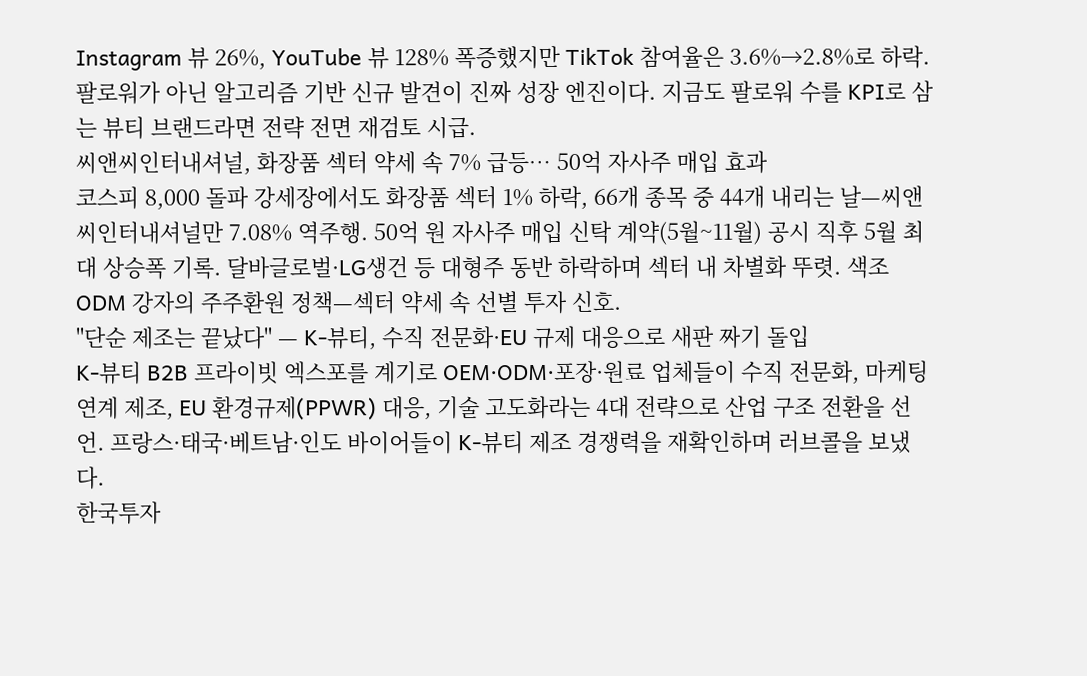Instagram 뷰 26%, YouTube 뷰 128% 폭증했지만 TikTok 참여율은 3.6%→2.8%로 하락. 팔로워가 아닌 알고리즘 기반 신규 발견이 진짜 성장 엔진이다. 지금도 팔로워 수를 KPI로 삼는 뷰티 브랜드라면 전략 전면 재검토 시급.
씨앤씨인터내셔널, 화장품 섹터 약세 속 7% 급등… 50억 자사주 매입 효과
코스피 8,000 돌파 강세장에서도 화장품 섹터 1% 하락, 66개 종목 중 44개 내리는 날—씨앤씨인터내셔널만 7.08% 역주행. 50억 원 자사주 매입 신탁 계약(5월~11월) 공시 직후 5월 최대 상승폭 기록. 달바글로벌·LG생건 등 대형주 동반 하락하며 섹터 내 차별화 뚜렷. 색조 ODM 강자의 주주환원 정책—섹터 약세 속 선별 투자 신호.
"단순 제조는 끝났다" — K-뷰티, 수직 전문화·EU 규제 대응으로 새판 짜기 돌입
K-뷰티 B2B 프라이빗 엑스포를 계기로 OEM·ODM·포장·원료 업체들이 수직 전문화, 마케팅 연계 제조, EU 환경규제(PPWR) 대응, 기술 고도화라는 4대 전략으로 산업 구조 전환을 선언. 프랑스·태국·베트남·인도 바이어들이 K-뷰티 제조 경쟁력을 재확인하며 러브콜을 보냈다.
한국투자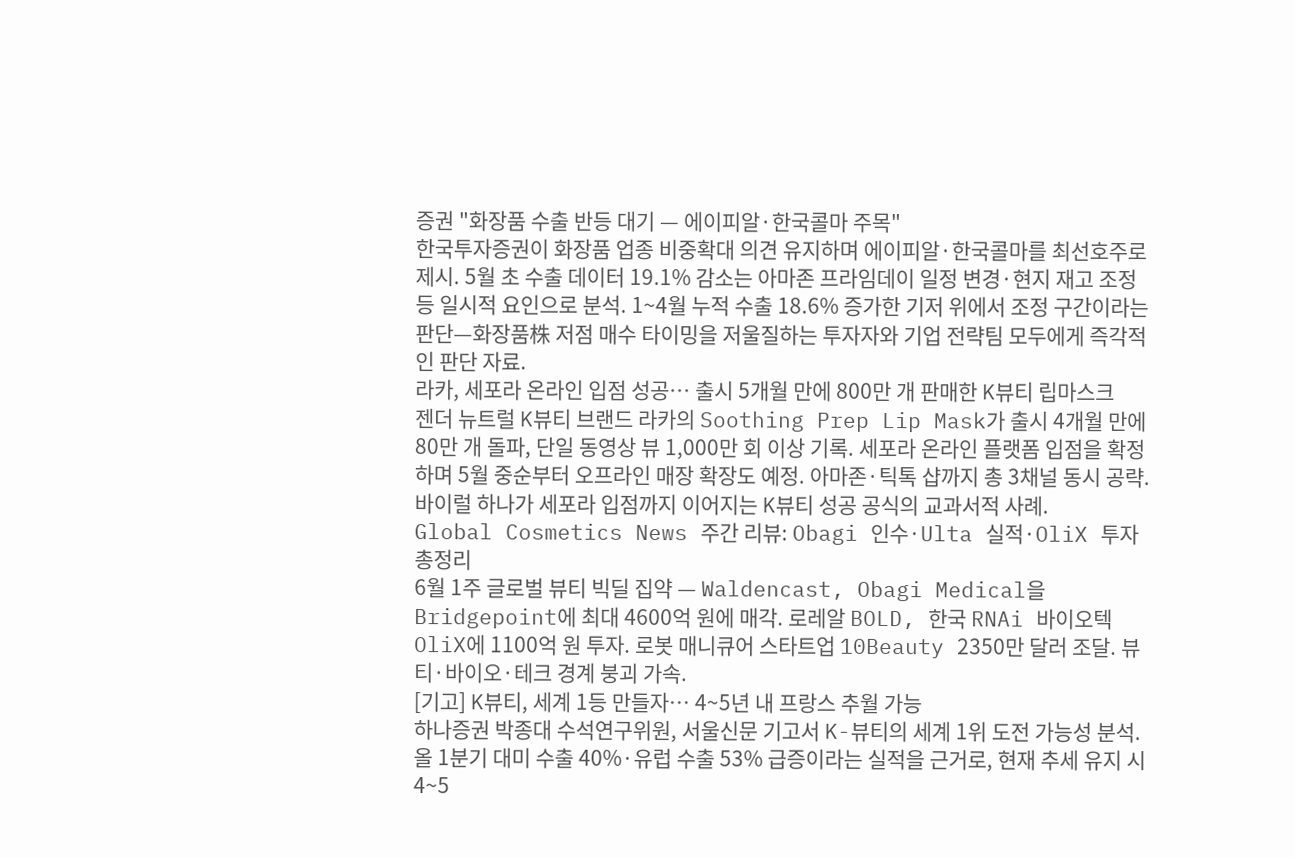증권 "화장품 수출 반등 대기 — 에이피알·한국콜마 주목"
한국투자증권이 화장품 업종 비중확대 의견 유지하며 에이피알·한국콜마를 최선호주로 제시. 5월 초 수출 데이터 19.1% 감소는 아마존 프라임데이 일정 변경·현지 재고 조정 등 일시적 요인으로 분석. 1~4월 누적 수출 18.6% 증가한 기저 위에서 조정 구간이라는 판단—화장품株 저점 매수 타이밍을 저울질하는 투자자와 기업 전략팀 모두에게 즉각적인 판단 자료.
라카, 세포라 온라인 입점 성공… 출시 5개월 만에 800만 개 판매한 K뷰티 립마스크
젠더 뉴트럴 K뷰티 브랜드 라카의 Soothing Prep Lip Mask가 출시 4개월 만에 80만 개 돌파, 단일 동영상 뷰 1,000만 회 이상 기록. 세포라 온라인 플랫폼 입점을 확정하며 5월 중순부터 오프라인 매장 확장도 예정. 아마존·틱톡 샵까지 총 3채널 동시 공략. 바이럴 하나가 세포라 입점까지 이어지는 K뷰티 성공 공식의 교과서적 사례.
Global Cosmetics News 주간 리뷰: Obagi 인수·Ulta 실적·OliX 투자 총정리
6월 1주 글로벌 뷰티 빅딜 집약 — Waldencast, Obagi Medical을 Bridgepoint에 최대 4600억 원에 매각. 로레알 BOLD, 한국 RNAi 바이오텍 OliX에 1100억 원 투자. 로봇 매니큐어 스타트업 10Beauty 2350만 달러 조달. 뷰티·바이오·테크 경계 붕괴 가속.
[기고] K뷰티, 세계 1등 만들자… 4~5년 내 프랑스 추월 가능
하나증권 박종대 수석연구위원, 서울신문 기고서 K-뷰티의 세계 1위 도전 가능성 분석. 올 1분기 대미 수출 40%·유럽 수출 53% 급증이라는 실적을 근거로, 현재 추세 유지 시 4~5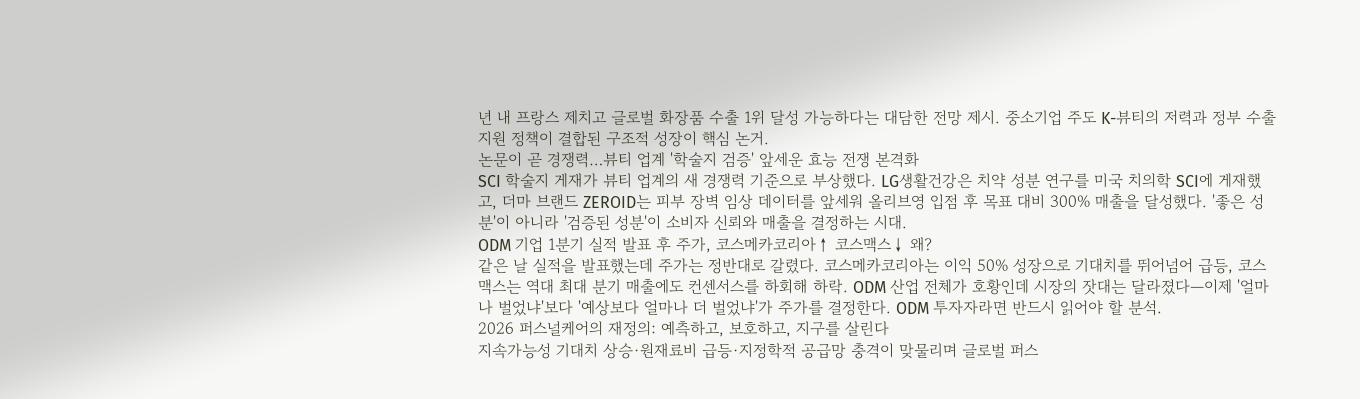년 내 프랑스 제치고 글로벌 화장품 수출 1위 달성 가능하다는 대담한 전망 제시. 중소기업 주도 K-뷰티의 저력과 정부 수출 지원 정책이 결합된 구조적 성장이 핵심 논거.
논문이 곧 경쟁력…뷰티 업계 '학술지 검증' 앞세운 효능 전쟁 본격화
SCI 학술지 게재가 뷰티 업계의 새 경쟁력 기준으로 부상했다. LG생활건강은 치약 성분 연구를 미국 치의학 SCI에 게재했고, 더마 브랜드 ZEROID는 피부 장벽 임상 데이터를 앞세워 올리브영 입점 후 목표 대비 300% 매출을 달성했다. '좋은 성분'이 아니라 '검증된 성분'이 소비자 신뢰와 매출을 결정하는 시대.
ODM 기업 1분기 실적 발표 후 주가, 코스메카코리아↑ 코스맥스↓ 왜?
같은 날 실적을 발표했는데 주가는 정반대로 갈렸다. 코스메카코리아는 이익 50% 성장으로 기대치를 뛰어넘어 급등, 코스맥스는 역대 최대 분기 매출에도 컨센서스를 하회해 하락. ODM 산업 전체가 호황인데 시장의 잣대는 달라졌다—이제 '얼마나 벌었냐'보다 '예상보다 얼마나 더 벌었냐'가 주가를 결정한다. ODM 투자자라면 반드시 읽어야 할 분석.
2026 퍼스널케어의 재정의: 예측하고, 보호하고, 지구를 살린다
지속가능성 기대치 상승·원재료비 급등·지정학적 공급망 충격이 맞물리며 글로벌 퍼스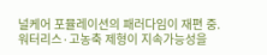널케어 포뮬레이션의 패러다임이 재편 중. 워터리스·고농축 제형이 지속가능성을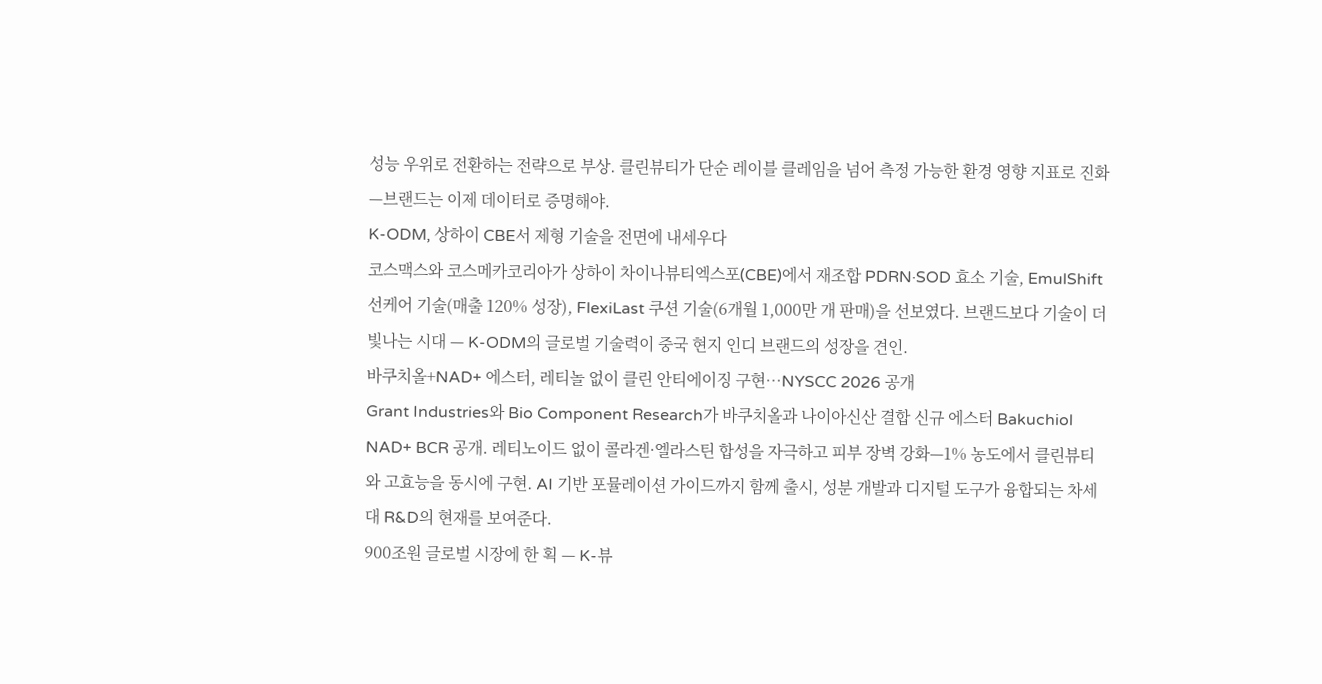성능 우위로 전환하는 전략으로 부상. 클린뷰티가 단순 레이블 클레임을 넘어 측정 가능한 환경 영향 지표로 진화—브랜드는 이제 데이터로 증명해야.
K-ODM, 상하이 CBE서 제형 기술을 전면에 내세우다
코스맥스와 코스메카코리아가 상하이 차이나뷰티엑스포(CBE)에서 재조합 PDRN·SOD 효소 기술, EmulShift 선케어 기술(매출 120% 성장), FlexiLast 쿠션 기술(6개월 1,000만 개 판매)을 선보였다. 브랜드보다 기술이 더 빛나는 시대 — K-ODM의 글로벌 기술력이 중국 현지 인디 브랜드의 성장을 견인.
바쿠치올+NAD+ 에스터, 레티놀 없이 클린 안티에이징 구현…NYSCC 2026 공개
Grant Industries와 Bio Component Research가 바쿠치올과 나이아신산 결합 신규 에스터 Bakuchiol NAD+ BCR 공개. 레티노이드 없이 콜라겐·엘라스틴 합성을 자극하고 피부 장벽 강화—1% 농도에서 클린뷰티와 고효능을 동시에 구현. AI 기반 포뮬레이션 가이드까지 함께 출시, 성분 개발과 디지털 도구가 융합되는 차세대 R&D의 현재를 보여준다.
900조원 글로벌 시장에 한 획 — K-뷰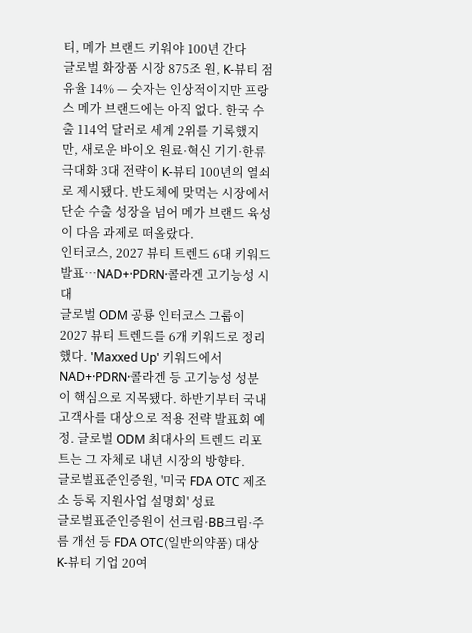티, 메가 브랜드 키워야 100년 간다
글로벌 화장품 시장 875조 원, K-뷰티 점유율 14% — 숫자는 인상적이지만 프랑스 메가 브랜드에는 아직 없다. 한국 수출 114억 달러로 세계 2위를 기록했지만, 새로운 바이오 원료·혁신 기기·한류 극대화 3대 전략이 K-뷰티 100년의 열쇠로 제시됐다. 반도체에 맞먹는 시장에서 단순 수출 성장을 넘어 메가 브랜드 육성이 다음 과제로 떠올랐다.
인터코스, 2027 뷰티 트렌드 6대 키워드 발표…NAD+·PDRN·콜라겐 고기능성 시대
글로벌 ODM 공룡 인터코스 그룹이 2027 뷰티 트렌드를 6개 키워드로 정리했다. 'Maxxed Up' 키워드에서 NAD+·PDRN·콜라겐 등 고기능성 성분이 핵심으로 지목됐다. 하반기부터 국내 고객사를 대상으로 적용 전략 발표회 예정. 글로벌 ODM 최대사의 트렌드 리포트는 그 자체로 내년 시장의 방향타.
글로벌표준인증원, '미국 FDA OTC 제조소 등록 지원사업 설명회' 성료
글로벌표준인증원이 선크림·BB크림·주름 개선 등 FDA OTC(일반의약품) 대상 K-뷰티 기업 20여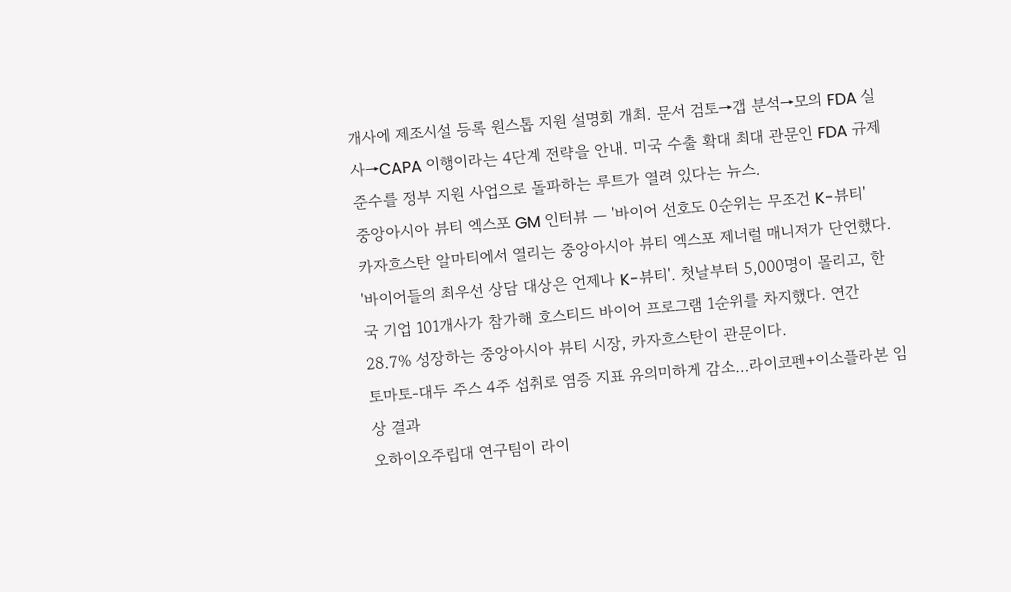개사에 제조시설 등록 원스톱 지원 설명회 개최. 문서 검토→갭 분석→모의 FDA 실사→CAPA 이행이라는 4단계 전략을 안내. 미국 수출 확대 최대 관문인 FDA 규제 준수를 정부 지원 사업으로 돌파하는 루트가 열려 있다는 뉴스.
중앙아시아 뷰티 엑스포 GM 인터뷰 — '바이어 선호도 0순위는 무조건 K-뷰티'
카자흐스탄 알마티에서 열리는 중앙아시아 뷰티 엑스포 제너럴 매니저가 단언했다. '바이어들의 최우선 상담 대상은 언제나 K-뷰티'. 첫날부터 5,000명이 몰리고, 한국 기업 101개사가 참가해 호스티드 바이어 프로그램 1순위를 차지했다. 연간 28.7% 성장하는 중앙아시아 뷰티 시장, 카자흐스탄이 관문이다.
토마토-대두 주스 4주 섭취로 염증 지표 유의미하게 감소…라이코펜+이소플라본 임상 결과
오하이오주립대 연구팀이 라이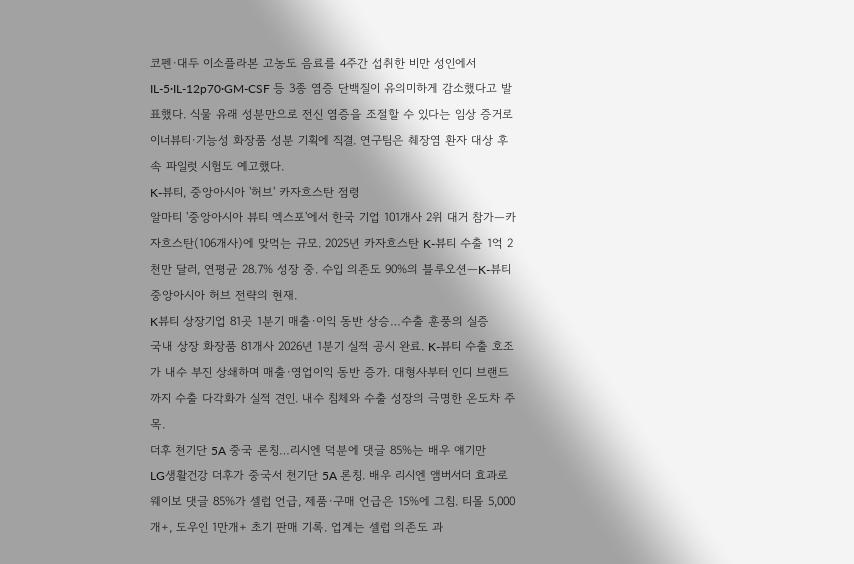코펜·대두 이소플라본 고농도 음료를 4주간 섭취한 비만 성인에서 IL-5·IL-12p70·GM-CSF 등 3종 염증 단백질이 유의미하게 감소했다고 발표했다. 식물 유래 성분만으로 전신 염증을 조절할 수 있다는 임상 증거로 이너뷰티·기능성 화장품 성분 기획에 직결. 연구팀은 췌장염 환자 대상 후속 파일럿 시험도 예고했다.
K-뷰티, 중앙아시아 '허브' 카자흐스탄 점령
알마티 '중앙아시아 뷰티 엑스포'에서 한국 기업 101개사 2위 대거 참가—카자흐스탄(106개사)에 맞먹는 규모. 2025년 카자흐스탄 K-뷰티 수출 1억 2천만 달러, 연평균 28.7% 성장 중. 수입 의존도 90%의 블루오션—K-뷰티 중앙아시아 허브 전략의 현재.
K뷰티 상장기업 81곳 1분기 매출·이익 동반 상승…수출 훈풍의 실증
국내 상장 화장품 81개사 2026년 1분기 실적 공시 완료. K-뷰티 수출 호조가 내수 부진 상쇄하며 매출·영업이익 동반 증가. 대형사부터 인디 브랜드까지 수출 다각화가 실적 견인. 내수 침체와 수출 성장의 극명한 온도차 주목.
더후 천기단 5A 중국 론칭…리시엔 덕분에 댓글 85%는 배우 얘기만
LG생활건강 더후가 중국서 천기단 5A 론칭. 배우 리시엔 앰버서더 효과로 웨이보 댓글 85%가 셀럽 언급, 제품·구매 언급은 15%에 그침. 티몰 5,000개+, 도우인 1만개+ 초기 판매 기록. 업계는 셀럽 의존도 과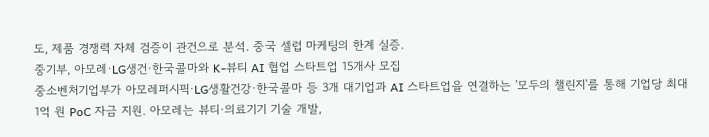도, 제품 경쟁력 자체 검증이 관건으로 분석. 중국 셀럽 마케팅의 한계 실증.
중기부, 아모레·LG생건·한국콜마와 K-뷰티 AI 협업 스타트업 15개사 모집
중소벤처기업부가 아모레퍼시픽·LG생활건강·한국콜마 등 3개 대기업과 AI 스타트업을 연결하는 '모두의 챌린지'를 통해 기업당 최대 1억 원 PoC 자금 지원. 아모레는 뷰티·의료기기 기술 개발,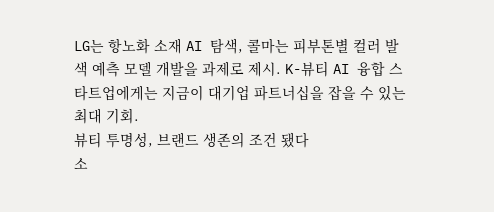LG는 항노화 소재 AI 탐색, 콜마는 피부톤별 컬러 발색 예측 모델 개발을 과제로 제시. K-뷰티 AI 융합 스타트업에게는 지금이 대기업 파트너십을 잡을 수 있는 최대 기회.
뷰티 투명성, 브랜드 생존의 조건 됐다
소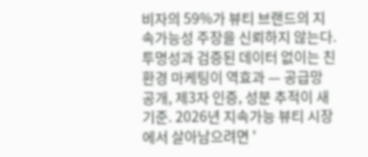비자의 59%가 뷰티 브랜드의 지속가능성 주장을 신뢰하지 않는다. 투명성과 검증된 데이터 없이는 친환경 마케팅이 역효과 — 공급망 공개, 제3자 인증, 성분 추적이 새 기준. 2026년 지속가능 뷰티 시장에서 살아남으려면 '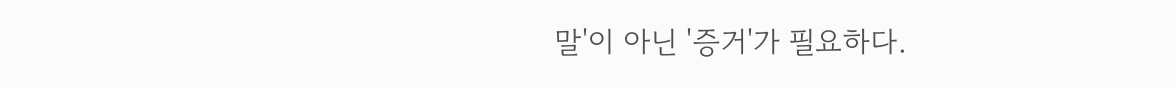말'이 아닌 '증거'가 필요하다.